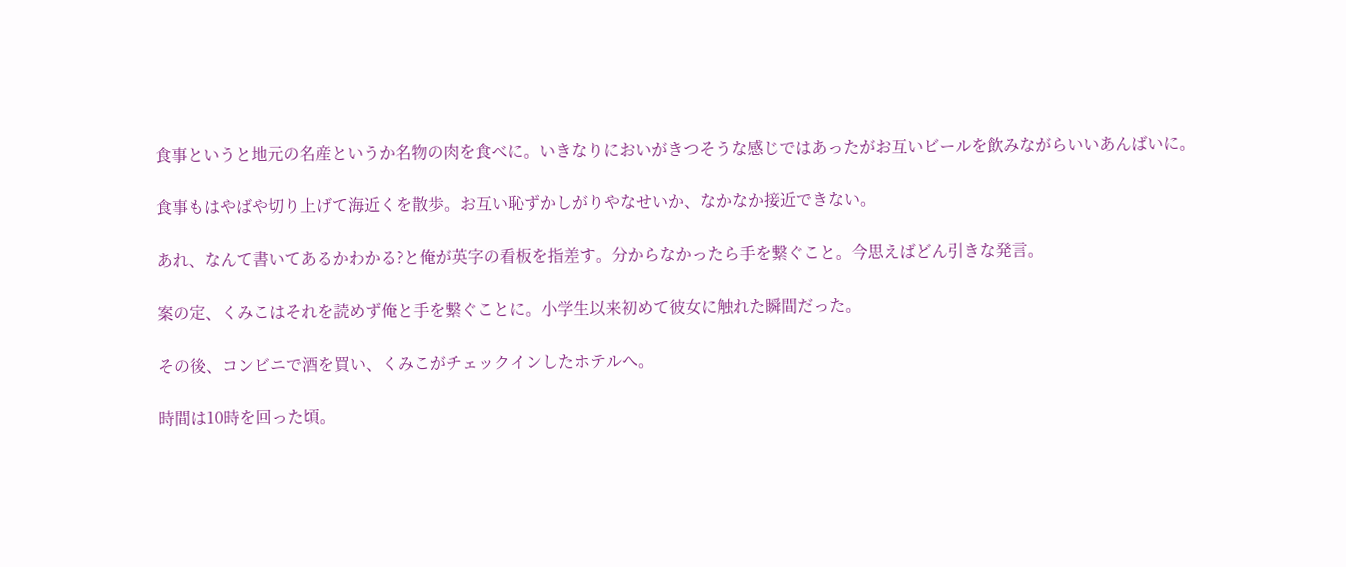食事というと地元の名産というか名物の肉を食べに。いきなりにおいがきつそうな感じではあったがお互いビールを飲みながらいいあんばいに。

食事もはやばや切り上げて海近くを散歩。お互い恥ずかしがりやなせいか、なかなか接近できない。

あれ、なんて書いてあるかわかる?と俺が英字の看板を指差す。分からなかったら手を繋ぐこと。今思えばどん引きな発言。

案の定、くみこはそれを読めず俺と手を繋ぐことに。小学生以来初めて彼女に触れた瞬間だった。

その後、コンビニで酒を買い、くみこがチェックインしたホテルへ。

時間は10時を回った頃。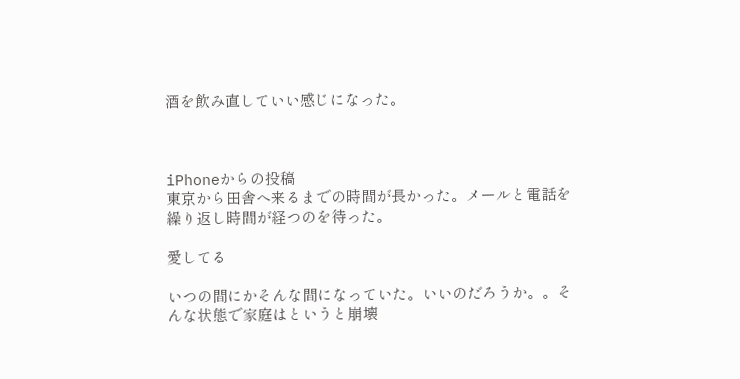酒を飲み直していい感じになった。



iPhoneからの投稿
東京から田舎へ来るまでの時間が長かった。メールと電話を繰り返し時間が経つのを待った。

愛してる

いつの間にかそんな間になっていた。いいのだろうか。。そんな状態で家庭はというと崩壊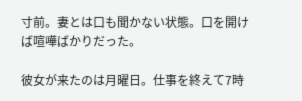寸前。妻とは口も聞かない状態。口を開けば喧嘩ばかりだった。

彼女が来たのは月曜日。仕事を終えて7時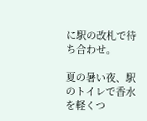に駅の改札で待ち合わせ。

夏の暑い夜、駅のトイレで香水を軽くつ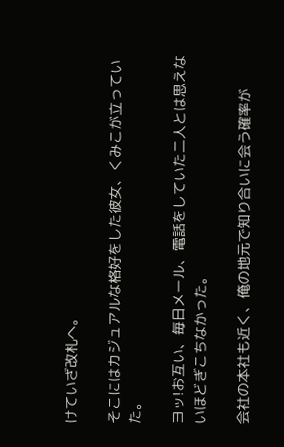けていざ改札へ。

そこにはカジュアルな格好をした彼女、くみこが立っていた。

ヨッ!お互い、毎日メール、電話をしていた二人とは思えないほどぎこちなかった。

会社の本社も近く、俺の地元で知り合いに会う確率が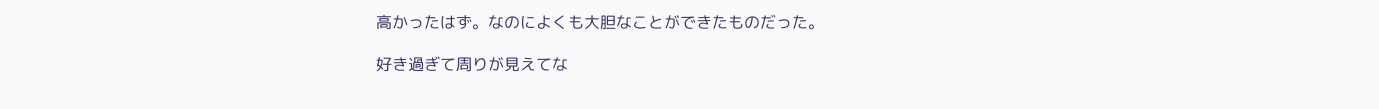高かったはず。なのによくも大胆なことができたものだった。

好き過ぎて周りが見えてな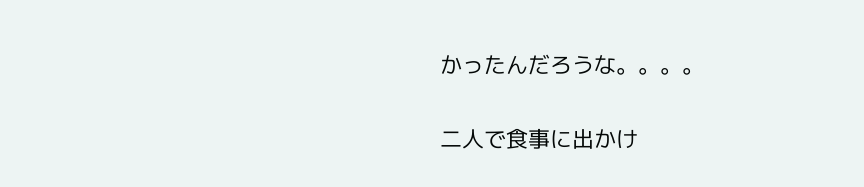かったんだろうな。。。。

二人で食事に出かけ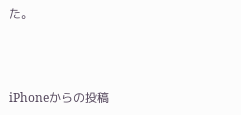た。



iPhoneからの投稿